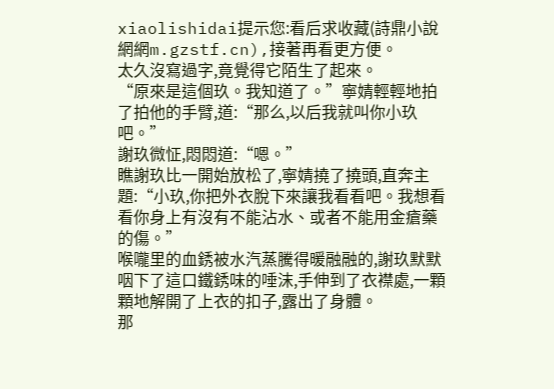xiaolishidai提示您:看后求收藏(詩鼎小說網網m.gzstf.cn),接著再看更方便。
太久沒寫過字,竟覺得它陌生了起來。
“原來是這個玖。我知道了。”寧婧輕輕地拍了拍他的手臂,道:“那么,以后我就叫你小玖吧。”
謝玖微怔,悶悶道:“嗯。”
瞧謝玖比一開始放松了,寧婧撓了撓頭,直奔主題:“小玖,你把外衣脫下來讓我看看吧。我想看看你身上有沒有不能沾水、或者不能用金瘡藥的傷。”
喉嚨里的血銹被水汽蒸騰得暖融融的,謝玖默默咽下了這口鐵銹味的唾沫,手伸到了衣襟處,一顆顆地解開了上衣的扣子,露出了身體。
那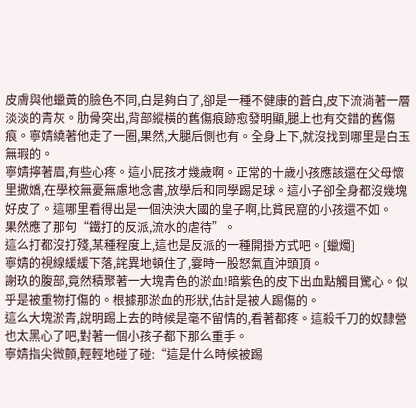皮膚與他蠟黃的臉色不同,白是夠白了,卻是一種不健康的蒼白,皮下流淌著一層淡淡的青灰。肋骨突出,背部縱橫的舊傷痕跡愈發明顯,腿上也有交錯的舊傷痕。寧婧繞著他走了一圈,果然,大腿后側也有。全身上下,就沒找到哪里是白玉無瑕的。
寧婧擰著眉,有些心疼。這小屁孩才幾歲啊。正常的十歲小孩應該還在父母懷里撒嬌,在學校無憂無慮地念書,放學后和同學踢足球。這小子卻全身都沒幾塊好皮了。這哪里看得出是一個泱泱大國的皇子啊,比貧民窟的小孩還不如。
果然應了那句“鐵打的反派,流水的虐待”。
這么打都沒打殘,某種程度上,這也是反派的一種開掛方式吧。[蠟燭]
寧婧的視線緩緩下落,詫異地頓住了,霎時一股怒氣直沖頭頂。
謝玖的腹部,竟然積聚著一大塊青色的淤血!暗紫色的皮下出血點觸目驚心。似乎是被重物打傷的。根據那淤血的形狀,估計是被人踢傷的。
這么大塊淤青,說明踢上去的時候是毫不留情的,看著都疼。這殺千刀的奴隸營也太黑心了吧,對著一個小孩子都下那么重手。
寧婧指尖微顫,輕輕地碰了碰:“這是什么時候被踢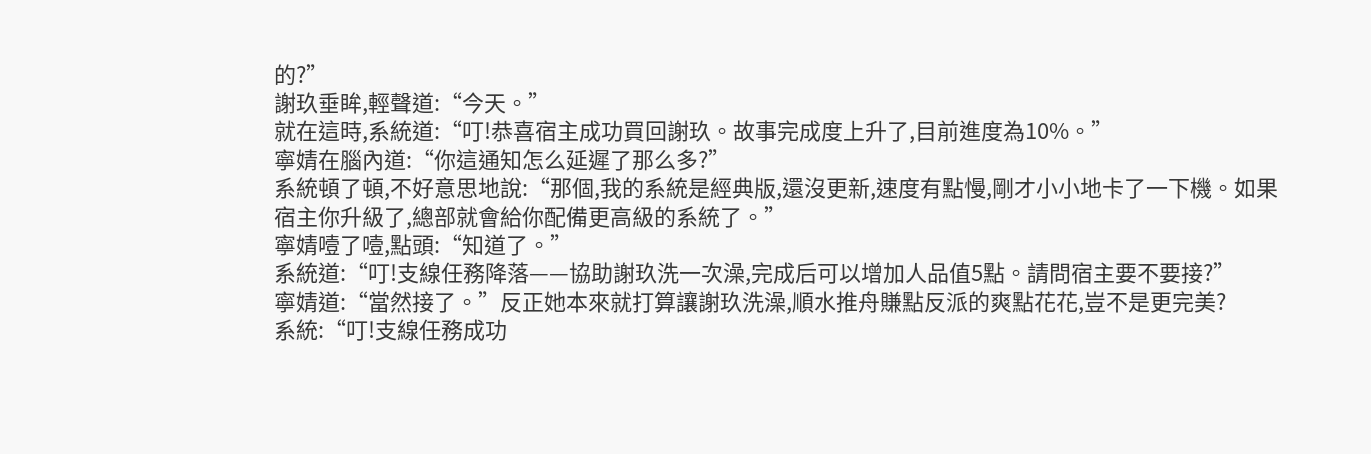的?”
謝玖垂眸,輕聲道:“今天。”
就在這時,系統道:“叮!恭喜宿主成功買回謝玖。故事完成度上升了,目前進度為10%。”
寧婧在腦內道:“你這通知怎么延遲了那么多?”
系統頓了頓,不好意思地說:“那個,我的系統是經典版,還沒更新,速度有點慢,剛才小小地卡了一下機。如果宿主你升級了,總部就會給你配備更高級的系統了。”
寧婧噎了噎,點頭:“知道了。”
系統道:“叮!支線任務降落——協助謝玖洗一次澡,完成后可以增加人品值5點。請問宿主要不要接?”
寧婧道:“當然接了。”反正她本來就打算讓謝玖洗澡,順水推舟賺點反派的爽點花花,豈不是更完美?
系統:“叮!支線任務成功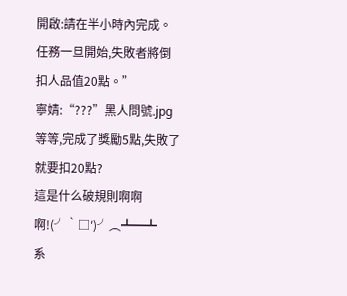開啟:請在半小時內完成。任務一旦開始,失敗者將倒扣人品值20點。”
寧婧:“???”黑人問號.jpg
等等,完成了獎勵5點,失敗了就要扣20點?
這是什么破規則啊啊啊!(╯‵□′)╯︵┻━┻
系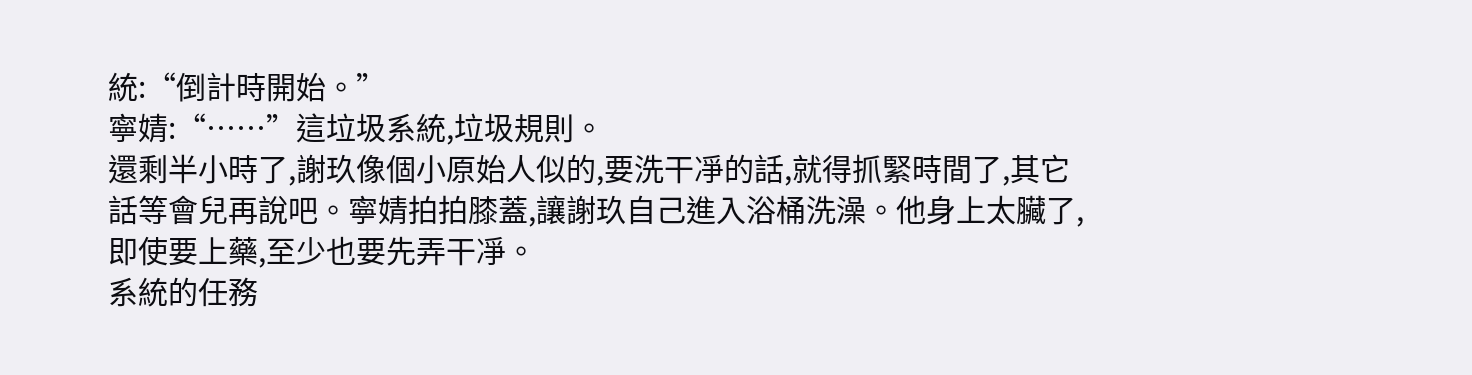統:“倒計時開始。”
寧婧:“……”這垃圾系統,垃圾規則。
還剩半小時了,謝玖像個小原始人似的,要洗干凈的話,就得抓緊時間了,其它話等會兒再說吧。寧婧拍拍膝蓋,讓謝玖自己進入浴桶洗澡。他身上太臟了,即使要上藥,至少也要先弄干凈。
系統的任務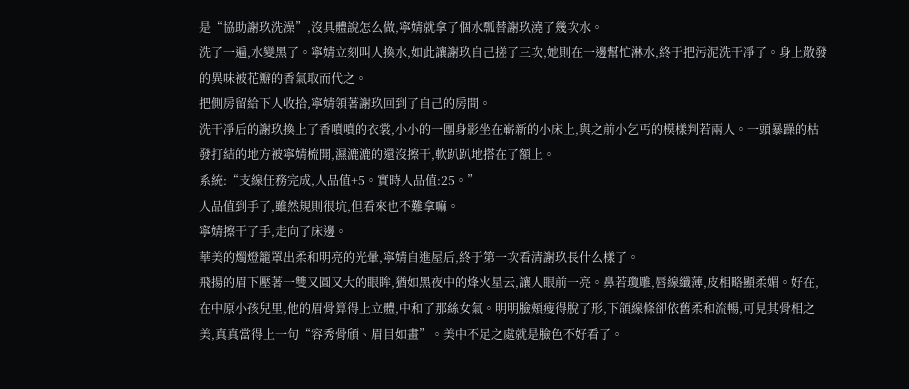是“協助謝玖洗澡”,沒具體說怎么做,寧婧就拿了個水瓢替謝玖澆了幾次水。
洗了一遍,水變黑了。寧婧立刻叫人換水,如此讓謝玖自己搓了三次,她則在一邊幫忙淋水,終于把污泥洗干凈了。身上散發的異味被花瓣的香氣取而代之。
把側房留給下人收拾,寧婧領著謝玖回到了自己的房間。
洗干凈后的謝玖換上了香噴噴的衣裳,小小的一團身影坐在嶄新的小床上,與之前小乞丐的模樣判若兩人。一頭暴躁的枯發打結的地方被寧婧梳開,濕漉漉的還沒擦干,軟趴趴地搭在了額上。
系統:“支線任務完成,人品值+5。實時人品值:25。”
人品值到手了,雖然規則很坑,但看來也不難拿嘛。
寧婧擦干了手,走向了床邊。
華美的燭燈籠罩出柔和明亮的光暈,寧婧自進屋后,終于第一次看清謝玖長什么樣了。
飛揚的眉下壓著一雙又圓又大的眼眸,猶如黑夜中的烽火星云,讓人眼前一亮。鼻若瓊雕,唇線纖薄,皮相略顯柔媚。好在,在中原小孩兒里,他的眉骨算得上立體,中和了那絲女氣。明明臉頰瘦得脫了形,下頜線條卻依舊柔和流暢,可見其骨相之美,真真當得上一句“容秀骨頎、眉目如畫”。美中不足之處就是臉色不好看了。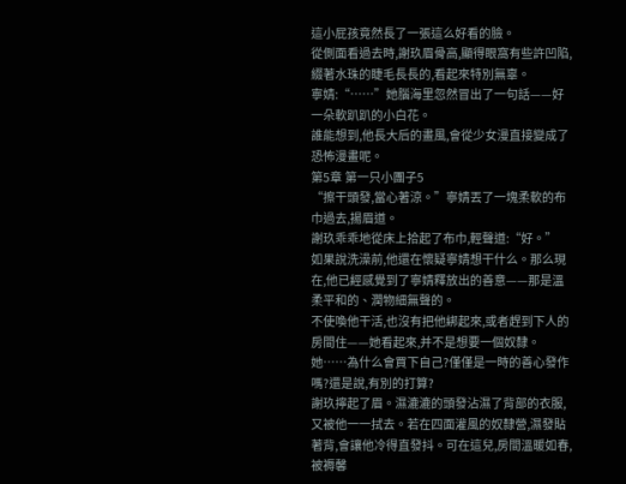這小屁孩竟然長了一張這么好看的臉。
從側面看過去時,謝玖眉骨高,顯得眼窩有些許凹陷,綴著水珠的睫毛長長的,看起來特別無辜。
寧婧:“……”她腦海里忽然冒出了一句話——好一朵軟趴趴的小白花。
誰能想到,他長大后的畫風,會從少女漫直接變成了恐怖漫畫呢。
第5章 第一只小團子5
“擦干頭發,當心著涼。”寧婧丟了一塊柔軟的布巾過去,揚眉道。
謝玖乖乖地從床上拾起了布巾,輕聲道:“好。”
如果說洗澡前,他還在懷疑寧婧想干什么。那么現在,他已經感覺到了寧婧釋放出的善意——那是溫柔平和的、潤物細無聲的。
不使喚他干活,也沒有把他綁起來,或者趕到下人的房間住——她看起來,并不是想要一個奴隸。
她……為什么會買下自己?僅僅是一時的善心發作嗎?還是說,有別的打算?
謝玖擰起了眉。濕漉漉的頭發沾濕了背部的衣服,又被他一一拭去。若在四面灌風的奴隸營,濕發貼著背,會讓他冷得直發抖。可在這兒,房間溫暖如春,被褥馨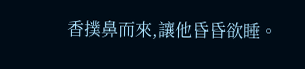香撲鼻而來,讓他昏昏欲睡。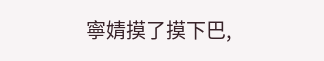寧婧摸了摸下巴,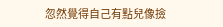忽然覺得自己有點兒像撿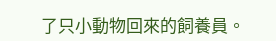了只小動物回來的飼養員。